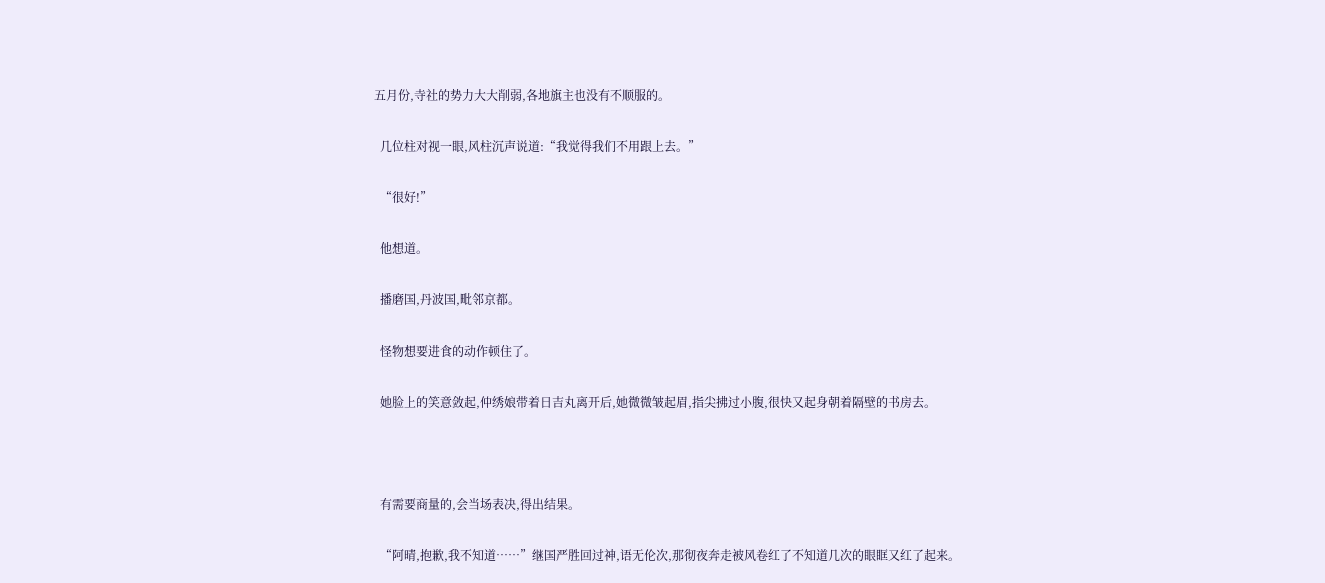五月份,寺社的势力大大削弱,各地旗主也没有不顺服的。

  几位柱对视一眼,风柱沉声说道:“我觉得我们不用跟上去。”

  “很好!”

  他想道。

  播磨国,丹波国,毗邻京都。

  怪物想要进食的动作顿住了。

  她脸上的笑意敛起,仲绣娘带着日吉丸离开后,她微微皱起眉,指尖拂过小腹,很快又起身朝着隔壁的书房去。



  有需要商量的,会当场表决,得出结果。

  “阿晴,抱歉,我不知道……”继国严胜回过神,语无伦次,那彻夜奔走被风卷红了不知道几次的眼眶又红了起来。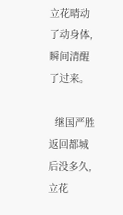立花晴动了动身体,瞬间清醒了过来。

  继国严胜返回都城后没多久,立花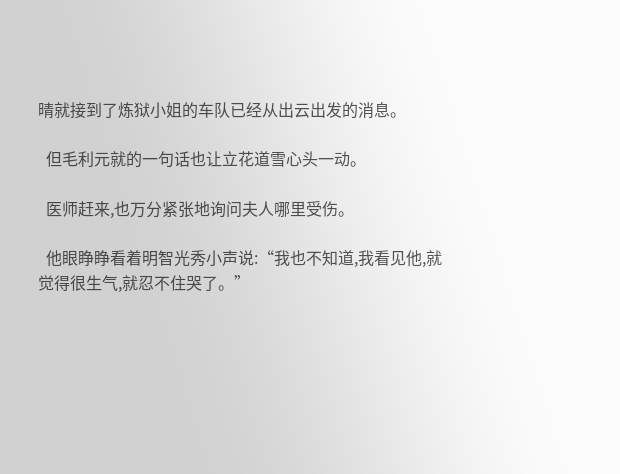晴就接到了炼狱小姐的车队已经从出云出发的消息。

  但毛利元就的一句话也让立花道雪心头一动。

  医师赶来,也万分紧张地询问夫人哪里受伤。

  他眼睁睁看着明智光秀小声说:“我也不知道,我看见他,就觉得很生气,就忍不住哭了。”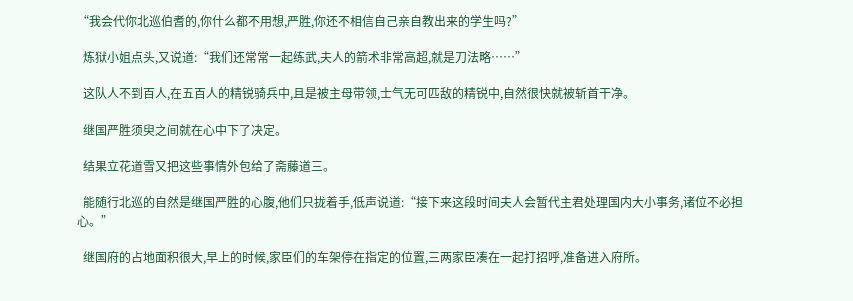“我会代你北巡伯耆的,你什么都不用想,严胜,你还不相信自己亲自教出来的学生吗?”

  炼狱小姐点头,又说道:“我们还常常一起练武,夫人的箭术非常高超,就是刀法略……”

  这队人不到百人,在五百人的精锐骑兵中,且是被主母带领,士气无可匹敌的精锐中,自然很快就被斩首干净。

  继国严胜须臾之间就在心中下了决定。

  结果立花道雪又把这些事情外包给了斋藤道三。

  能随行北巡的自然是继国严胜的心腹,他们只拢着手,低声说道:“接下来这段时间夫人会暂代主君处理国内大小事务,诸位不必担心。”

  继国府的占地面积很大,早上的时候,家臣们的车架停在指定的位置,三两家臣凑在一起打招呼,准备进入府所。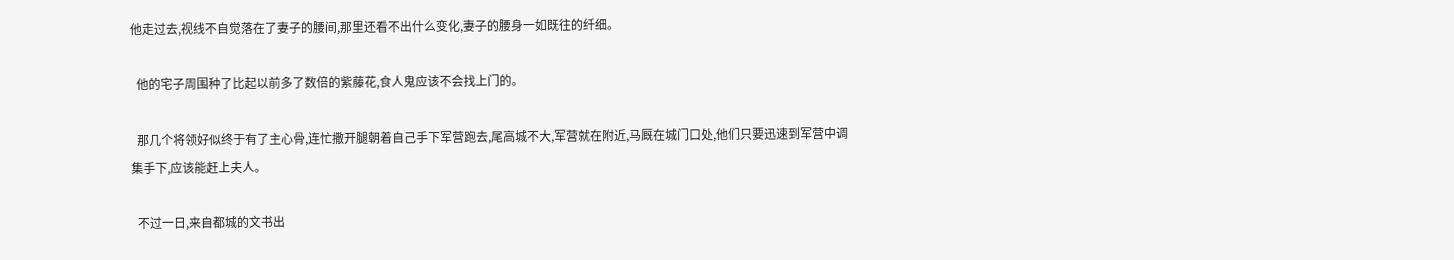他走过去,视线不自觉落在了妻子的腰间,那里还看不出什么变化,妻子的腰身一如既往的纤细。

  他的宅子周围种了比起以前多了数倍的紫藤花,食人鬼应该不会找上门的。

  那几个将领好似终于有了主心骨,连忙撒开腿朝着自己手下军营跑去,尾高城不大,军营就在附近,马厩在城门口处,他们只要迅速到军营中调集手下,应该能赶上夫人。

  不过一日,来自都城的文书出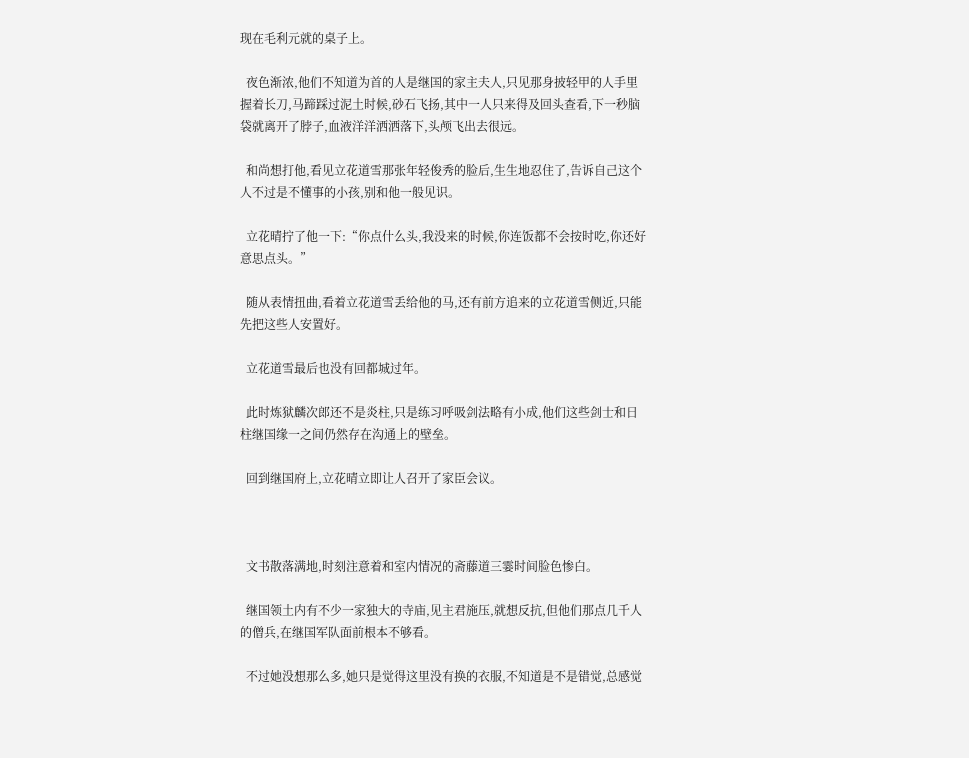现在毛利元就的桌子上。

  夜色渐浓,他们不知道为首的人是继国的家主夫人,只见那身披轻甲的人手里握着长刀,马蹄踩过泥土时候,砂石飞扬,其中一人只来得及回头查看,下一秒脑袋就离开了脖子,血液洋洋洒洒落下,头颅飞出去很远。

  和尚想打他,看见立花道雪那张年轻俊秀的脸后,生生地忍住了,告诉自己这个人不过是不懂事的小孩,别和他一般见识。

  立花晴拧了他一下:“你点什么头,我没来的时候,你连饭都不会按时吃,你还好意思点头。”

  随从表情扭曲,看着立花道雪丢给他的马,还有前方追来的立花道雪侧近,只能先把这些人安置好。

  立花道雪最后也没有回都城过年。

  此时炼狱麟次郎还不是炎柱,只是练习呼吸剑法略有小成,他们这些剑士和日柱继国缘一之间仍然存在沟通上的壁垒。

  回到继国府上,立花晴立即让人召开了家臣会议。



  文书散落满地,时刻注意着和室内情况的斋藤道三霎时间脸色惨白。

  继国领土内有不少一家独大的寺庙,见主君施压,就想反抗,但他们那点几千人的僧兵,在继国军队面前根本不够看。

  不过她没想那么多,她只是觉得这里没有换的衣服,不知道是不是错觉,总感觉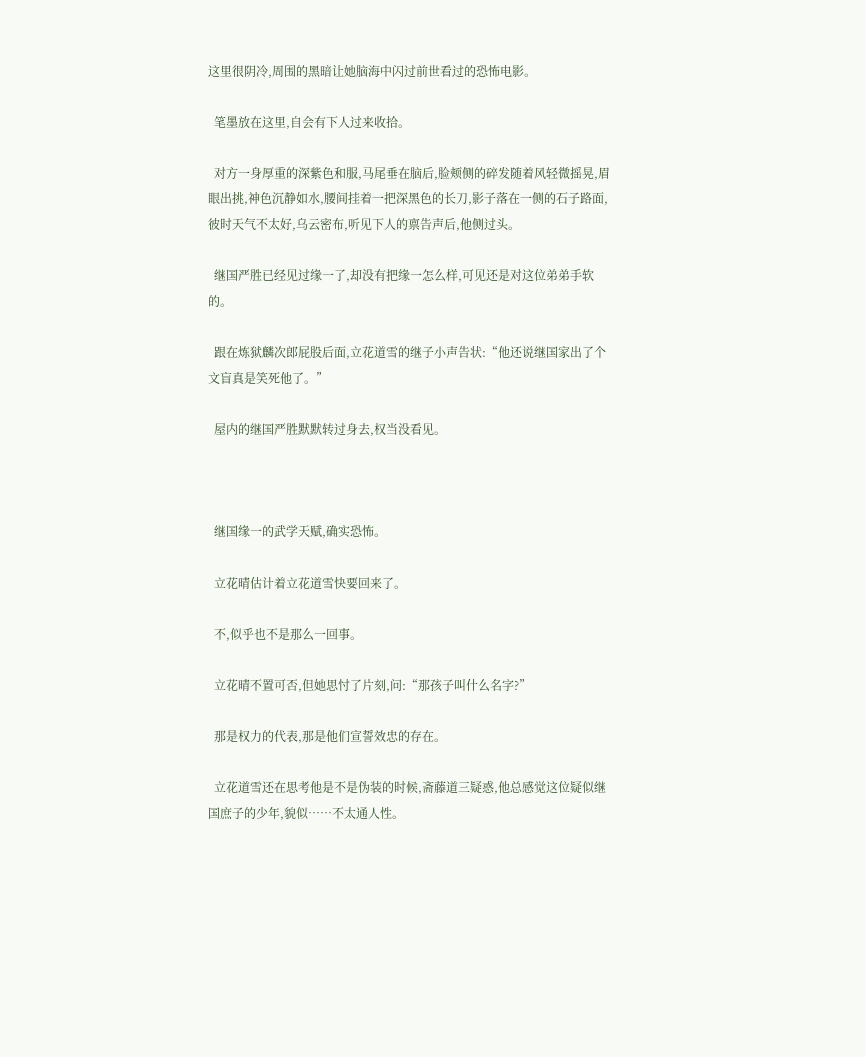这里很阴冷,周围的黑暗让她脑海中闪过前世看过的恐怖电影。

  笔墨放在这里,自会有下人过来收拾。

  对方一身厚重的深紫色和服,马尾垂在脑后,脸颊侧的碎发随着风轻微摇晃,眉眼出挑,神色沉静如水,腰间挂着一把深黑色的长刀,影子落在一侧的石子路面,彼时天气不太好,乌云密布,听见下人的禀告声后,他侧过头。

  继国严胜已经见过缘一了,却没有把缘一怎么样,可见还是对这位弟弟手软的。

  跟在炼狱麟次郎屁股后面,立花道雪的继子小声告状:“他还说继国家出了个文盲真是笑死他了。”

  屋内的继国严胜默默转过身去,权当没看见。



  继国缘一的武学天赋,确实恐怖。

  立花晴估计着立花道雪快要回来了。

  不,似乎也不是那么一回事。

  立花晴不置可否,但她思忖了片刻,问:“那孩子叫什么名字?”

  那是权力的代表,那是他们宣誓效忠的存在。

  立花道雪还在思考他是不是伪装的时候,斋藤道三疑惑,他总感觉这位疑似继国庶子的少年,貌似……不太通人性。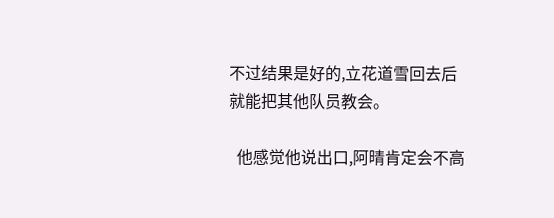不过结果是好的,立花道雪回去后就能把其他队员教会。

  他感觉他说出口,阿晴肯定会不高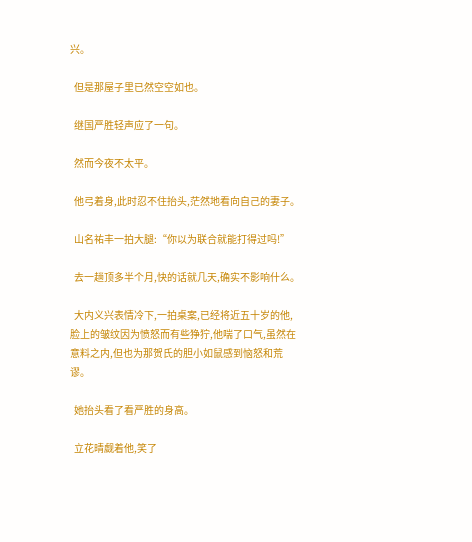兴。

  但是那屋子里已然空空如也。

  继国严胜轻声应了一句。

  然而今夜不太平。

  他弓着身,此时忍不住抬头,茫然地看向自己的妻子。

  山名祐丰一拍大腿:“你以为联合就能打得过吗!”

  去一趟顶多半个月,快的话就几天,确实不影响什么。

  大内义兴表情冷下,一拍桌案,已经将近五十岁的他,脸上的皱纹因为愤怒而有些狰狞,他喘了口气,虽然在意料之内,但也为那贺氏的胆小如鼠感到恼怒和荒谬。

  她抬头看了看严胜的身高。

  立花晴觑着他,笑了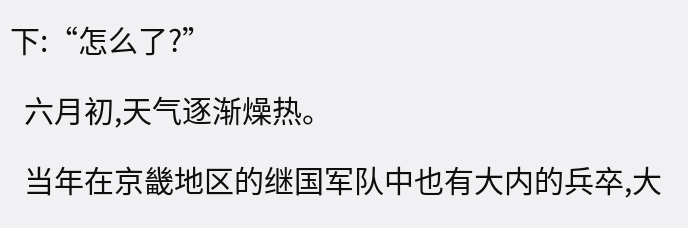下:“怎么了?”

  六月初,天气逐渐燥热。

  当年在京畿地区的继国军队中也有大内的兵卒,大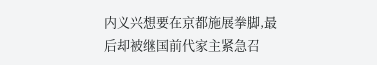内义兴想要在京都施展拳脚,最后却被继国前代家主紧急召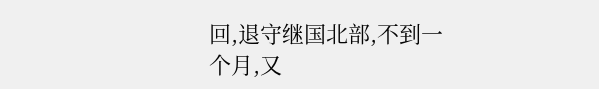回,退守继国北部,不到一个月,又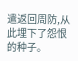遣返回周防,从此埋下了怨恨的种子。